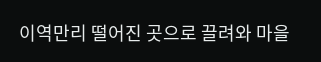이역만리 떨어진 곳으로 끌려와 마을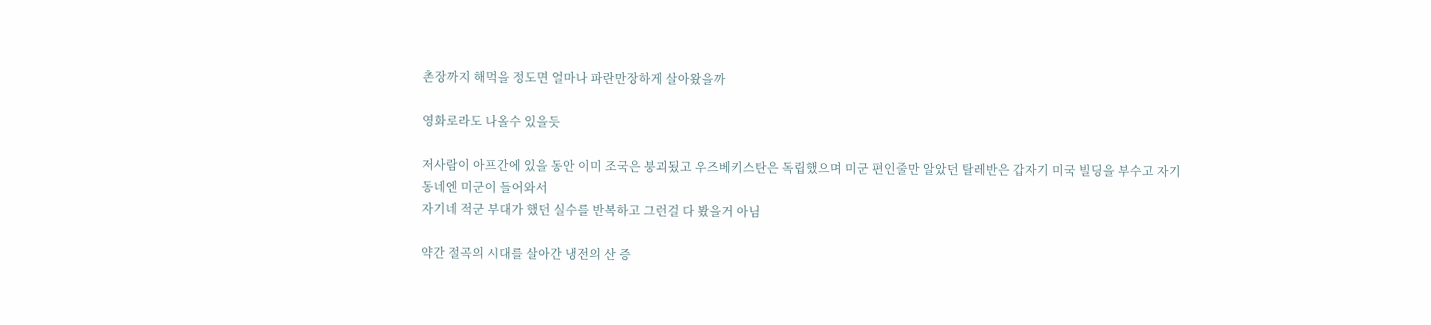촌장까지 해먹을 정도면 얼마나 파란만장하게 살아왔을까

영화로라도 나올수 있을듯

저사람이 아프간에 있을 동안 이미 조국은 붕괴됬고 우즈베키스탄은 독립했으며 미군 편인줄만 알았던 탈레반은 갑자기 미국 빌딩을 부수고 자기 동네엔 미군이 들어와서
자기네 적군 부대가 했던 실수를 반복하고 그런걸 다 봤을거 아님

약간 절곡의 시대를 살아간 냉전의 산 증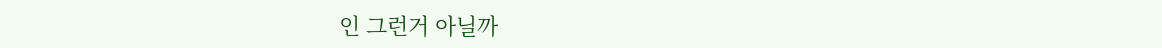인 그런거 아닐까